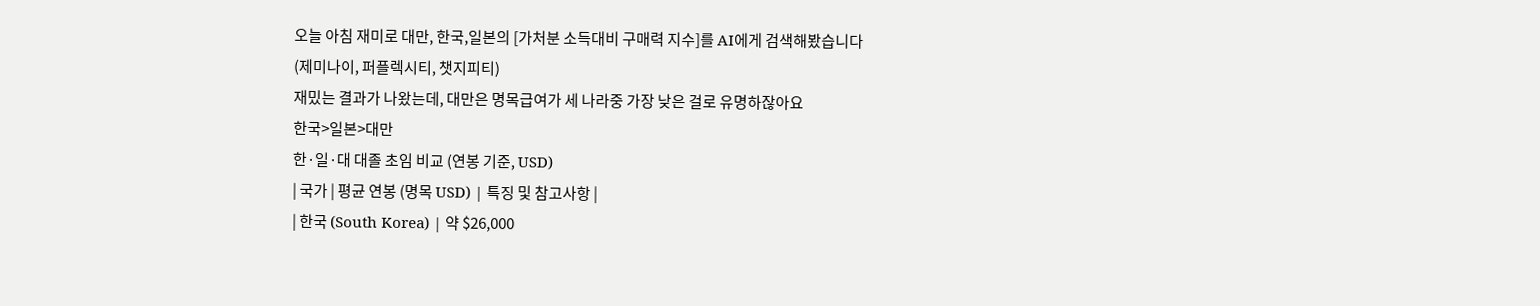오늘 아침 재미로 대만, 한국,일본의 [가처분 소득대비 구매력 지수]를 AI에게 검색해봤습니다
(제미나이, 퍼플렉시티, 챗지피티)
재밌는 결과가 나왔는데, 대만은 명목급여가 세 나라중 가장 낮은 걸로 유명하잖아요
한국>일본>대만
한·일·대 대졸 초임 비교 (연봉 기준, USD)
| 국가 | 평균 연봉 (명목 USD) | 특징 및 참고사항 |
| 한국 (South Korea) | 약 $26,000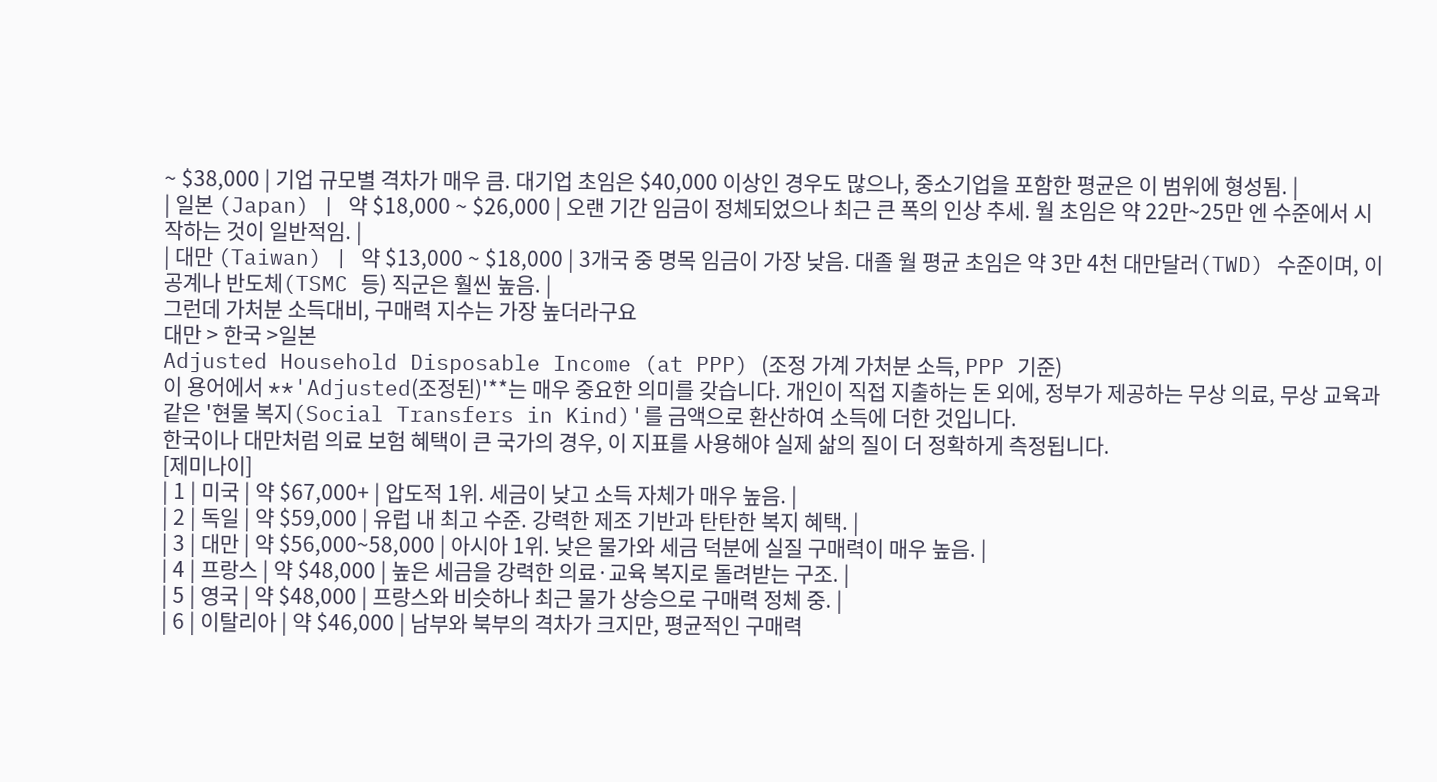~ $38,000 | 기업 규모별 격차가 매우 큼. 대기업 초임은 $40,000 이상인 경우도 많으나, 중소기업을 포함한 평균은 이 범위에 형성됨. |
| 일본 (Japan) | 약 $18,000 ~ $26,000 | 오랜 기간 임금이 정체되었으나 최근 큰 폭의 인상 추세. 월 초임은 약 22만~25만 엔 수준에서 시작하는 것이 일반적임. |
| 대만 (Taiwan) | 약 $13,000 ~ $18,000 | 3개국 중 명목 임금이 가장 낮음. 대졸 월 평균 초임은 약 3만 4천 대만달러(TWD) 수준이며, 이공계나 반도체(TSMC 등) 직군은 훨씬 높음. |
그런데 가처분 소득대비, 구매력 지수는 가장 높더라구요
대만 > 한국 >일본
Adjusted Household Disposable Income (at PPP) (조정 가계 가처분 소득, PPP 기준)
이 용어에서 **'Adjusted(조정된)'**는 매우 중요한 의미를 갖습니다. 개인이 직접 지출하는 돈 외에, 정부가 제공하는 무상 의료, 무상 교육과 같은 '현물 복지(Social Transfers in Kind)'를 금액으로 환산하여 소득에 더한 것입니다.
한국이나 대만처럼 의료 보험 혜택이 큰 국가의 경우, 이 지표를 사용해야 실제 삶의 질이 더 정확하게 측정됩니다.
[제미나이]
| 1 | 미국 | 약 $67,000+ | 압도적 1위. 세금이 낮고 소득 자체가 매우 높음. |
| 2 | 독일 | 약 $59,000 | 유럽 내 최고 수준. 강력한 제조 기반과 탄탄한 복지 혜택. |
| 3 | 대만 | 약 $56,000~58,000 | 아시아 1위. 낮은 물가와 세금 덕분에 실질 구매력이 매우 높음. |
| 4 | 프랑스 | 약 $48,000 | 높은 세금을 강력한 의료·교육 복지로 돌려받는 구조. |
| 5 | 영국 | 약 $48,000 | 프랑스와 비슷하나 최근 물가 상승으로 구매력 정체 중. |
| 6 | 이탈리아 | 약 $46,000 | 남부와 북부의 격차가 크지만, 평균적인 구매력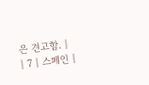은 견고함. |
| 7 | 스페인 |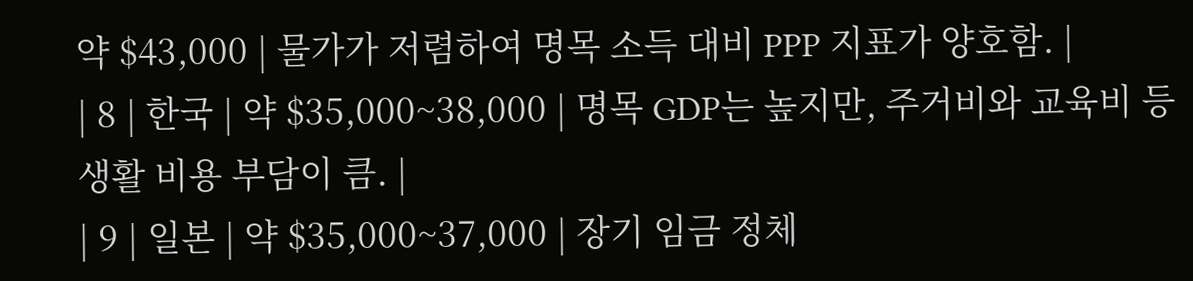약 $43,000 | 물가가 저렴하여 명목 소득 대비 PPP 지표가 양호함. |
| 8 | 한국 | 약 $35,000~38,000 | 명목 GDP는 높지만, 주거비와 교육비 등 생활 비용 부담이 큼. |
| 9 | 일본 | 약 $35,000~37,000 | 장기 임금 정체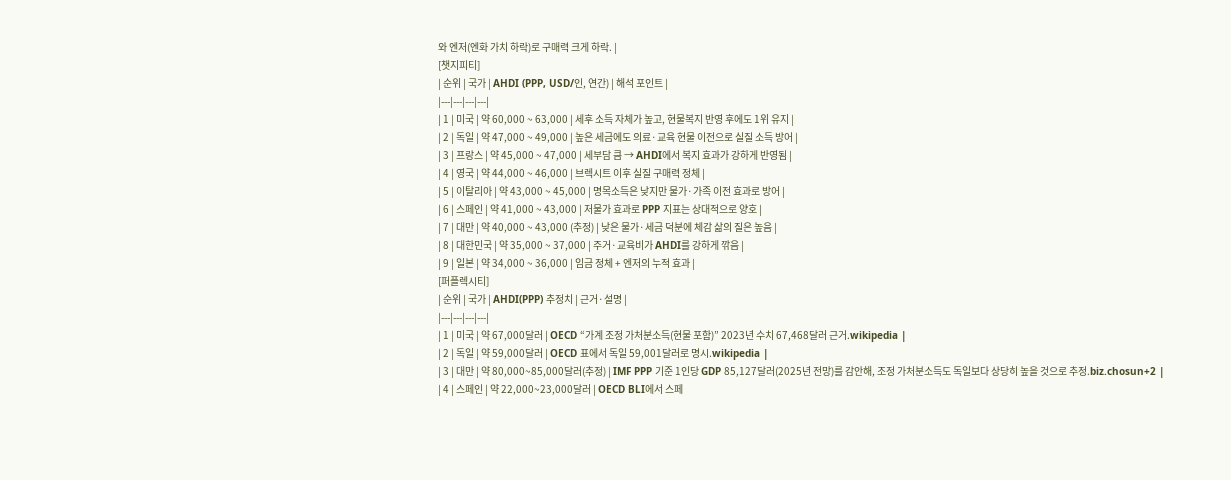와 엔저(엔화 가치 하락)로 구매력 크게 하락. |
[챗지피티]
| 순위 | 국가 | AHDI (PPP, USD/인, 연간) | 해석 포인트 |
|---|---|---|---|
| 1 | 미국 | 약 60,000 ~ 63,000 | 세후 소득 자체가 높고, 현물복지 반영 후에도 1위 유지 |
| 2 | 독일 | 약 47,000 ~ 49,000 | 높은 세금에도 의료·교육 현물 이전으로 실질 소득 방어 |
| 3 | 프랑스 | 약 45,000 ~ 47,000 | 세부담 큼 → AHDI에서 복지 효과가 강하게 반영됨 |
| 4 | 영국 | 약 44,000 ~ 46,000 | 브렉시트 이후 실질 구매력 정체 |
| 5 | 이탈리아 | 약 43,000 ~ 45,000 | 명목소득은 낮지만 물가·가족 이전 효과로 방어 |
| 6 | 스페인 | 약 41,000 ~ 43,000 | 저물가 효과로 PPP 지표는 상대적으로 양호 |
| 7 | 대만 | 약 40,000 ~ 43,000 (추정) | 낮은 물가·세금 덕분에 체감 삶의 질은 높음 |
| 8 | 대한민국 | 약 35,000 ~ 37,000 | 주거·교육비가 AHDI를 강하게 깎음 |
| 9 | 일본 | 약 34,000 ~ 36,000 | 임금 정체 + 엔저의 누적 효과 |
[퍼플렉시티]
| 순위 | 국가 | AHDI(PPP) 추정치 | 근거·설명 |
|---|---|---|---|
| 1 | 미국 | 약 67,000달러 | OECD “가계 조정 가처분소득(현물 포함)” 2023년 수치 67,468달러 근거.wikipedia |
| 2 | 독일 | 약 59,000달러 | OECD 표에서 독일 59,001달러로 명시.wikipedia |
| 3 | 대만 | 약 80,000~85,000달러(추정) | IMF PPP 기준 1인당 GDP 85,127달러(2025년 전망)를 감안해, 조정 가처분소득도 독일보다 상당히 높을 것으로 추정.biz.chosun+2 |
| 4 | 스페인 | 약 22,000~23,000달러 | OECD BLI에서 스페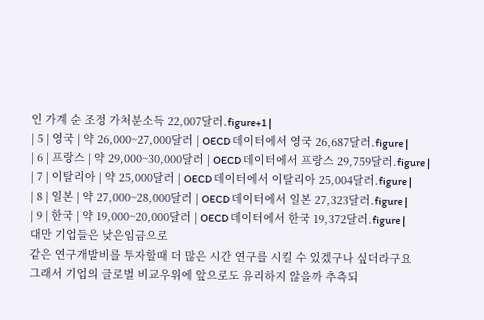인 가계 순 조정 가처분소득 22,007달러.figure+1 |
| 5 | 영국 | 약 26,000~27,000달러 | OECD 데이터에서 영국 26,687달러.figure |
| 6 | 프랑스 | 약 29,000~30,000달러 | OECD 데이터에서 프랑스 29,759달러.figure |
| 7 | 이탈리아 | 약 25,000달러 | OECD 데이터에서 이탈리아 25,004달러.figure |
| 8 | 일본 | 약 27,000~28,000달러 | OECD 데이터에서 일본 27,323달러.figure |
| 9 | 한국 | 약 19,000~20,000달러 | OECD 데이터에서 한국 19,372달러.figure |
대만 기업들은 낮은임금으로
같은 연구개발비를 투자할때 더 많은 시간 연구를 시킬 수 있겠구나 싶더라구요
그래서 기업의 글로벌 비교우위에 앞으로도 유리하지 않을까 추측되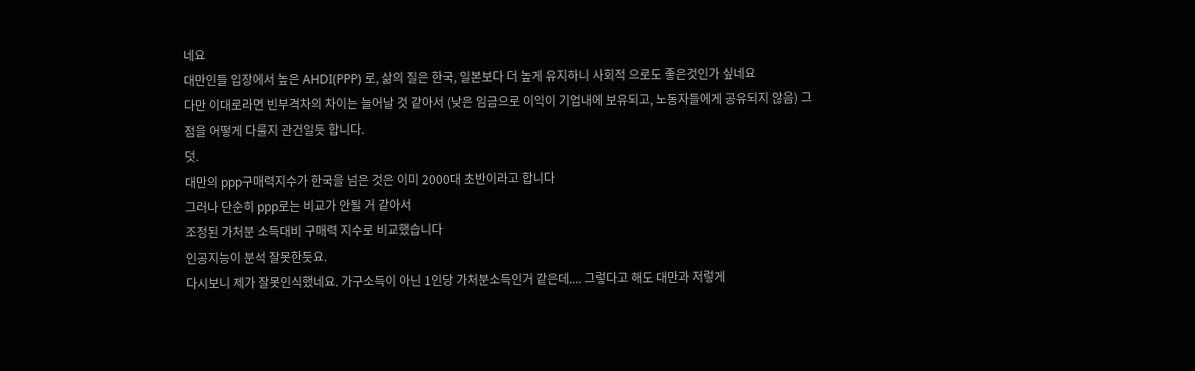네요
대만인들 입장에서 높은 AHDI(PPP) 로, 삶의 질은 한국, 일본보다 더 높게 유지하니 사회적 으로도 좋은것인가 싶네요
다만 이대로라면 빈부격차의 차이는 늘어날 것 같아서 (낮은 임금으로 이익이 기업내에 보유되고, 노동자들에게 공유되지 않음) 그점을 어떻게 다룰지 관건일듯 합니다.
덧.
대만의 ppp구매력지수가 한국을 넘은 것은 이미 2000대 초반이라고 합니다
그러나 단순히 ppp로는 비교가 안될 거 같아서
조정된 가처분 소득대비 구매력 지수로 비교했습니다
인공지능이 분석 잘못한듯요.
다시보니 제가 잘못인식했네요. 가구소득이 아닌 1인당 가처분소득인거 같은데.... 그렇다고 해도 대만과 저렇게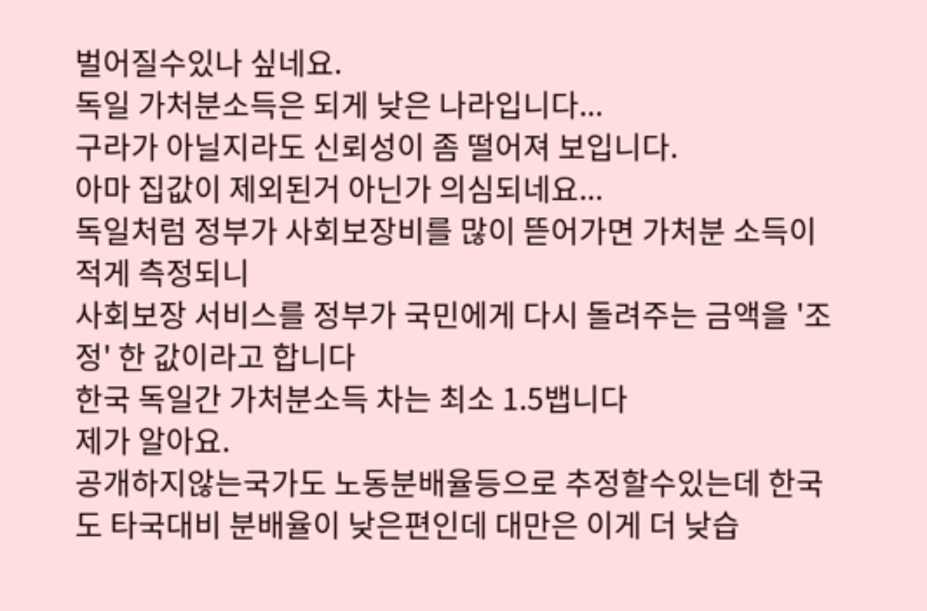벌어질수있나 싶네요.
독일 가처분소득은 되게 낮은 나라입니다...
구라가 아닐지라도 신뢰성이 좀 떨어져 보입니다.
아마 집값이 제외된거 아닌가 의심되네요...
독일처럼 정부가 사회보장비를 많이 뜯어가면 가처분 소득이 적게 측정되니
사회보장 서비스를 정부가 국민에게 다시 돌려주는 금액을 '조정' 한 값이라고 합니다
한국 독일간 가처분소득 차는 최소 1.5뱁니다
제가 알아요.
공개하지않는국가도 노동분배율등으로 추정할수있는데 한국도 타국대비 분배율이 낮은편인데 대만은 이게 더 낮습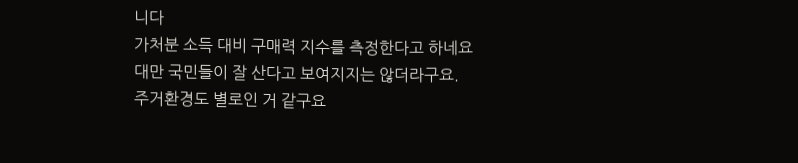니다
가처분 소득 대비 구매력 지수를 측정한다고 하네요
대만 국민들이 잘 산다고 보여지지는 않더라구요.
주거환경도 별로인 거 같구요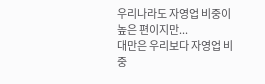우리나라도 자영업 비중이 높은 편이지만...
대만은 우리보다 자영업 비중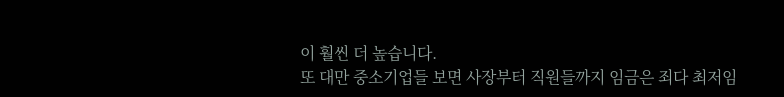이 훨씬 더 높습니다.
또 대만 중소기업들 보면 사장부터 직원들까지 임금은 죄다 최저임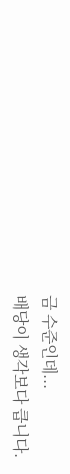금 수준인데...
배당이 생각보다 큽니다.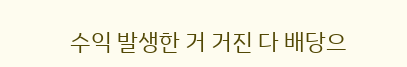수익 발생한 거 거진 다 배당으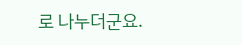로 나누더군요.